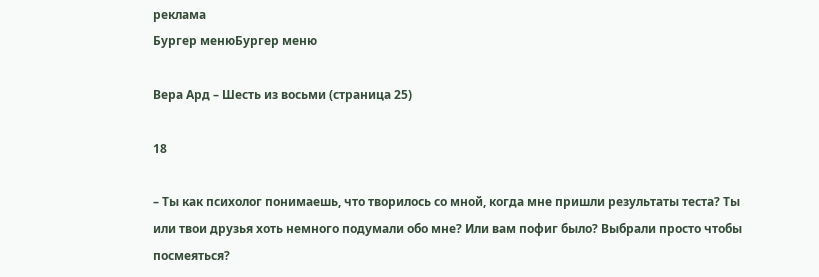реклама
Бургер менюБургер меню

Вера Ард – Шесть из восьми (страница 25)

18

– Ты как психолог понимаешь, что творилось со мной, когда мне пришли результаты теста? Ты или твои друзья хоть немного подумали обо мне? Или вам пофиг было? Выбрали просто чтобы посмеяться?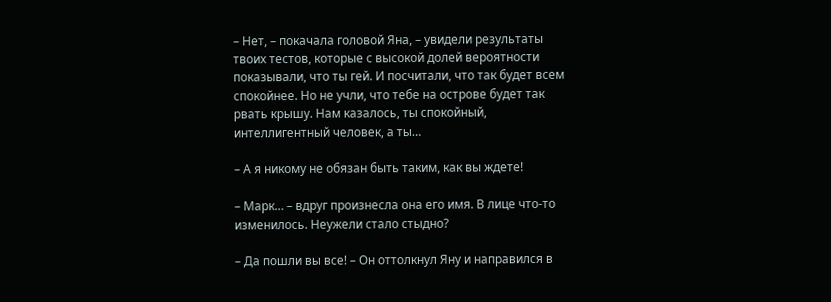– Нет, – покачала головой Яна, – увидели результаты твоих тестов, которые с высокой долей вероятности показывали, что ты гей. И посчитали, что так будет всем спокойнее. Но не учли, что тебе на острове будет так рвать крышу. Нам казалось, ты спокойный, интеллигентный человек, а ты…

– А я никому не обязан быть таким, как вы ждете!

– Марк… – вдруг произнесла она его имя. В лице что-то изменилось. Неужели стало стыдно?

– Да пошли вы все! – Он оттолкнул Яну и направился в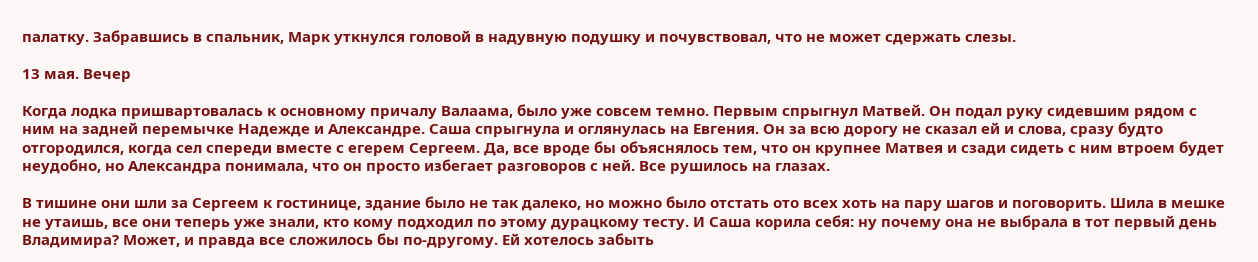палатку. Забравшись в спальник, Марк уткнулся головой в надувную подушку и почувствовал, что не может сдержать слезы.

13 мая. Вечер

Когда лодка пришвартовалась к основному причалу Валаама, было уже совсем темно. Первым спрыгнул Матвей. Он подал руку сидевшим рядом с ним на задней перемычке Надежде и Александре. Саша спрыгнула и оглянулась на Евгения. Он за всю дорогу не сказал ей и слова, сразу будто отгородился, когда сел спереди вместе с егерем Сергеем. Да, все вроде бы объяснялось тем, что он крупнее Матвея и сзади сидеть с ним втроем будет неудобно, но Александра понимала, что он просто избегает разговоров с ней. Все рушилось на глазах.

В тишине они шли за Сергеем к гостинице, здание было не так далеко, но можно было отстать ото всех хоть на пару шагов и поговорить. Шила в мешке не утаишь, все они теперь уже знали, кто кому подходил по этому дурацкому тесту. И Саша корила себя: ну почему она не выбрала в тот первый день Владимира? Может, и правда все сложилось бы по-другому. Ей хотелось забыть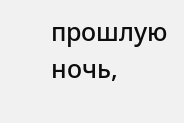прошлую ночь,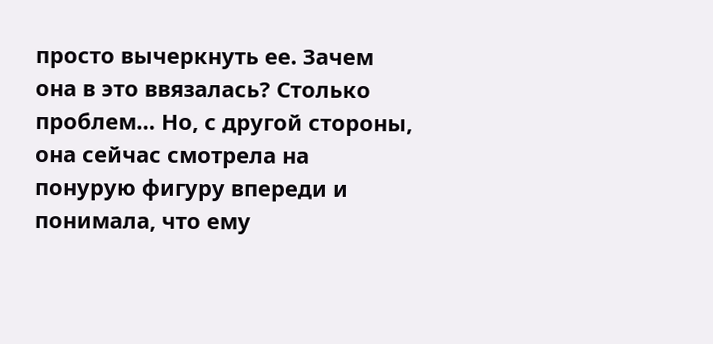просто вычеркнуть ее. Зачем она в это ввязалась? Столько проблем… Но, с другой стороны, она сейчас смотрела на понурую фигуру впереди и понимала, что ему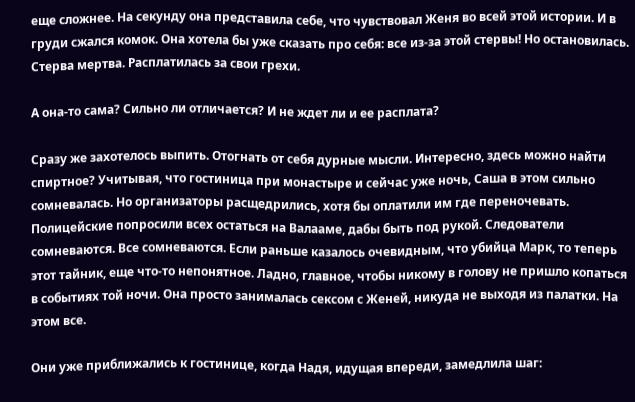еще сложнее. На секунду она представила себе, что чувствовал Женя во всей этой истории. И в груди сжался комок. Она хотела бы уже сказать про себя: все из-за этой стервы! Но остановилась. Стерва мертва. Расплатилась за свои грехи.

А она-то сама? Сильно ли отличается? И не ждет ли и ее расплата?

Сразу же захотелось выпить. Отогнать от себя дурные мысли. Интересно, здесь можно найти спиртное? Учитывая, что гостиница при монастыре и сейчас уже ночь, Саша в этом сильно сомневалась. Но организаторы расщедрились, хотя бы оплатили им где переночевать. Полицейские попросили всех остаться на Валааме, дабы быть под рукой. Следователи сомневаются. Все сомневаются. Если раньше казалось очевидным, что убийца Марк, то теперь этот тайник, еще что-то непонятное. Ладно, главное, чтобы никому в голову не пришло копаться в событиях той ночи. Она просто занималась сексом с Женей, никуда не выходя из палатки. На этом все.

Они уже приближались к гостинице, когда Надя, идущая впереди, замедлила шаг: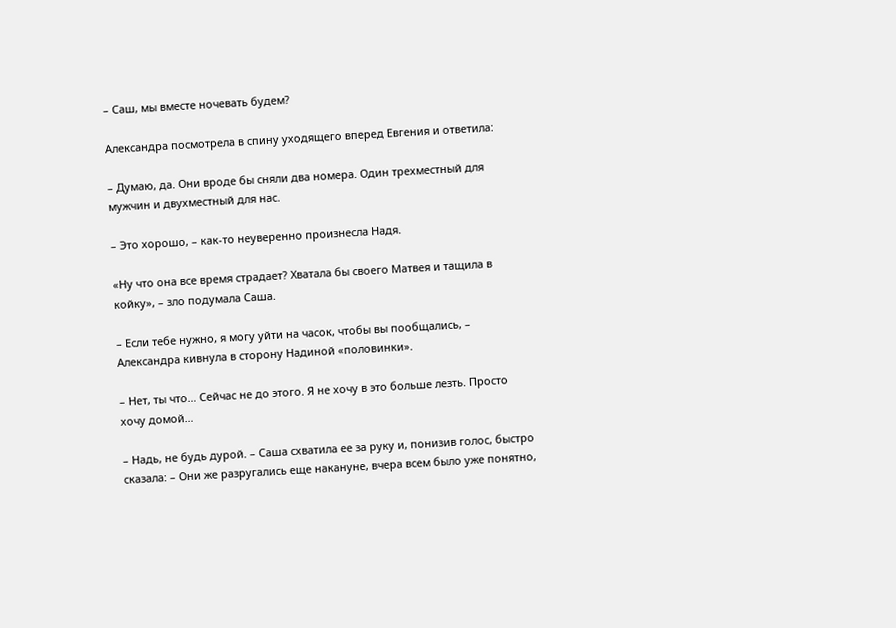– Саш, мы вместе ночевать будем?

Александра посмотрела в спину уходящего вперед Евгения и ответила:

– Думаю, да. Они вроде бы сняли два номера. Один трехместный для мужчин и двухместный для нас.

– Это хорошо, – как-то неуверенно произнесла Надя.

«Ну что она все время страдает? Хватала бы своего Матвея и тащила в койку», – зло подумала Саша.

– Если тебе нужно, я могу уйти на часок, чтобы вы пообщались, – Александра кивнула в сторону Надиной «половинки».

– Нет, ты что… Сейчас не до этого. Я не хочу в это больше лезть. Просто хочу домой…

– Надь, не будь дурой. – Саша схватила ее за руку и, понизив голос, быстро сказала: – Они же разругались еще накануне, вчера всем было уже понятно,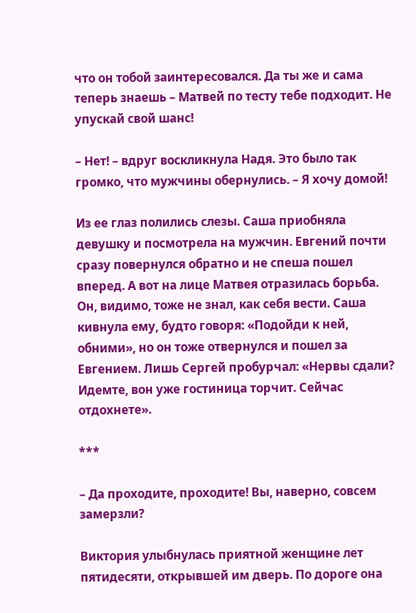что он тобой заинтересовался. Да ты же и сама теперь знаешь – Матвей по тесту тебе подходит. Не упускай свой шанс!

– Нет! – вдруг воскликнула Надя. Это было так громко, что мужчины обернулись. – Я хочу домой!

Из ее глаз полились слезы. Саша приобняла девушку и посмотрела на мужчин. Евгений почти сразу повернулся обратно и не спеша пошел вперед. А вот на лице Матвея отразилась борьба. Он, видимо, тоже не знал, как себя вести. Саша кивнула ему, будто говоря: «Подойди к ней, обними», но он тоже отвернулся и пошел за Евгением. Лишь Сергей пробурчал: «Нервы сдали? Идемте, вон уже гостиница торчит. Сейчас отдохнете».

***

– Да проходите, проходите! Вы, наверно, совсем замерзли?

Виктория улыбнулась приятной женщине лет пятидесяти, открывшей им дверь. По дороге она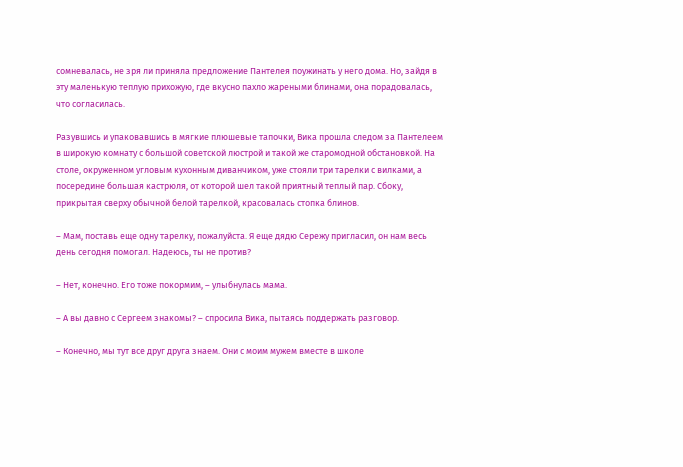сомневалась, не зря ли приняла предложение Пантелея поужинать у него дома. Но, зайдя в эту маленькую теплую прихожую, где вкусно пахло жареными блинами, она порадовалась, что согласилась.

Разувшись и упаковавшись в мягкие плюшевые тапочки, Вика прошла следом за Пантелеем в широкую комнату с большой советской люстрой и такой же старомодной обстановкой. На столе, окруженном угловым кухонным диванчиком, уже стояли три тарелки с вилками, а посередине большая кастрюля, от которой шел такой приятный теплый пар. Сбоку, прикрытая сверху обычной белой тарелкой, красовалась стопка блинов.

– Мам, поставь еще одну тарелку, пожалуйста. Я еще дядю Сережу пригласил, он нам весь день сегодня помогал. Надеюсь, ты не против?

– Нет, конечно. Его тоже покормим, – улыбнулась мама.

– А вы давно с Сергеем знакомы? – спросила Вика, пытаясь поддержать разговор.

– Конечно, мы тут все друг друга знаем. Они с моим мужем вместе в школе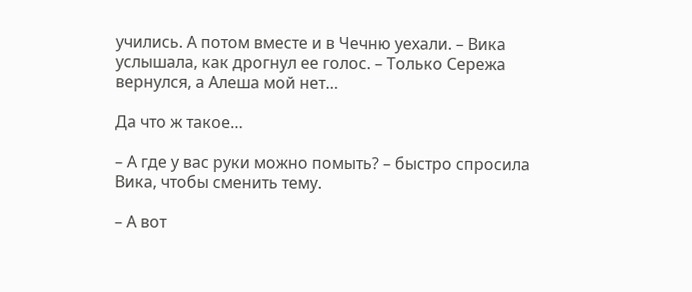учились. А потом вместе и в Чечню уехали. – Вика услышала, как дрогнул ее голос. – Только Сережа вернулся, а Алеша мой нет…

Да что ж такое…

– А где у вас руки можно помыть? – быстро спросила Вика, чтобы сменить тему.

– А вот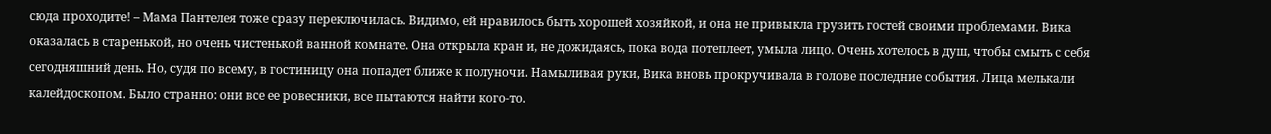сюда проходите! – Мама Пантелея тоже сразу переключилась. Видимо, ей нравилось быть хорошей хозяйкой, и она не привыкла грузить гостей своими проблемами. Вика оказалась в старенькой, но очень чистенькой ванной комнате. Она открыла кран и, не дожидаясь, пока вода потеплеет, умыла лицо. Очень хотелось в душ, чтобы смыть с себя сегодняшний день. Но, судя по всему, в гостиницу она попадет ближе к полуночи. Намыливая руки, Вика вновь прокручивала в голове последние события. Лица мелькали калейдоскопом. Было странно: они все ее ровесники, все пытаются найти кого-то.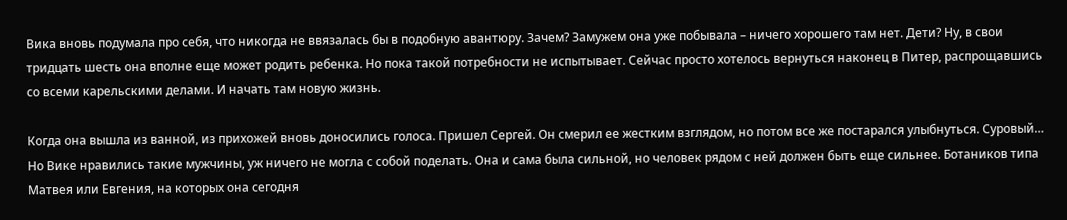Вика вновь подумала про себя, что никогда не ввязалась бы в подобную авантюру. Зачем? Замужем она уже побывала – ничего хорошего там нет. Дети? Ну, в свои тридцать шесть она вполне еще может родить ребенка. Но пока такой потребности не испытывает. Сейчас просто хотелось вернуться наконец в Питер, распрощавшись со всеми карельскими делами. И начать там новую жизнь.

Когда она вышла из ванной, из прихожей вновь доносились голоса. Пришел Сергей. Он смерил ее жестким взглядом, но потом все же постарался улыбнуться. Суровый… Но Вике нравились такие мужчины, уж ничего не могла с собой поделать. Она и сама была сильной, но человек рядом с ней должен быть еще сильнее. Ботаников типа Матвея или Евгения, на которых она сегодня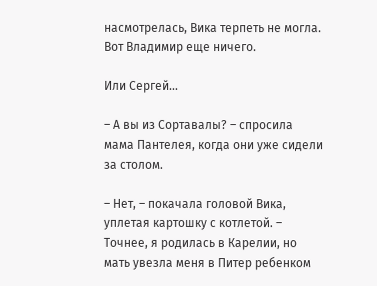насмотрелась, Вика терпеть не могла. Вот Владимир еще ничего.

Или Сергей…

– А вы из Сортавалы? – спросила мама Пантелея, когда они уже сидели за столом.

– Нет, – покачала головой Вика, уплетая картошку с котлетой. – Точнее, я родилась в Карелии, но мать увезла меня в Питер ребенком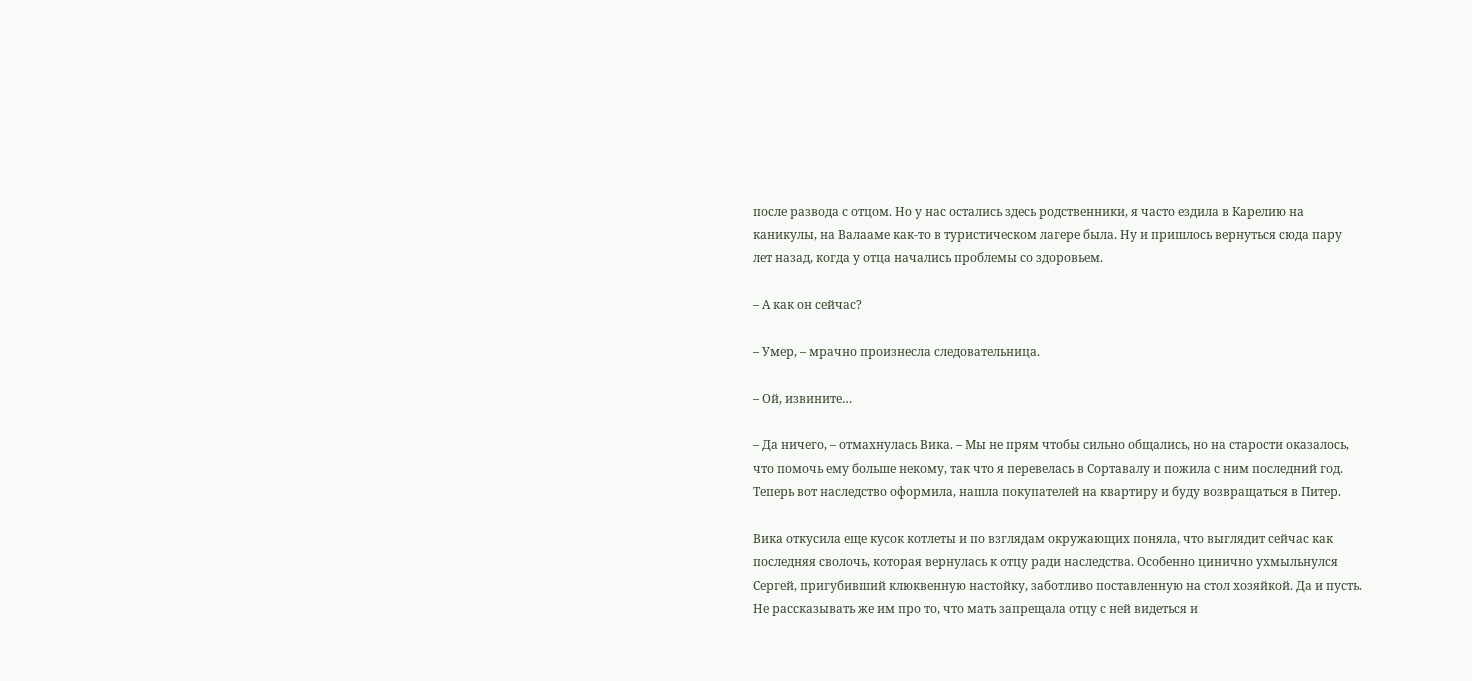после развода с отцом. Но у нас остались здесь родственники, я часто ездила в Карелию на каникулы, на Валааме как-то в туристическом лагере была. Ну и пришлось вернуться сюда пару лет назад, когда у отца начались проблемы со здоровьем.

– А как он сейчас?

– Умер, – мрачно произнесла следовательница.

– Ой, извините…

– Да ничего, – отмахнулась Вика. – Мы не прям чтобы сильно общались, но на старости оказалось, что помочь ему больше некому, так что я перевелась в Сортавалу и пожила с ним последний год. Теперь вот наследство оформила, нашла покупателей на квартиру и буду возвращаться в Питер.

Вика откусила еще кусок котлеты и по взглядам окружающих поняла, что выглядит сейчас как последняя сволочь, которая вернулась к отцу ради наследства. Особенно цинично ухмыльнулся Сергей, пригубивший клюквенную настойку, заботливо поставленную на стол хозяйкой. Да и пусть. Не рассказывать же им про то, что мать запрещала отцу с ней видеться и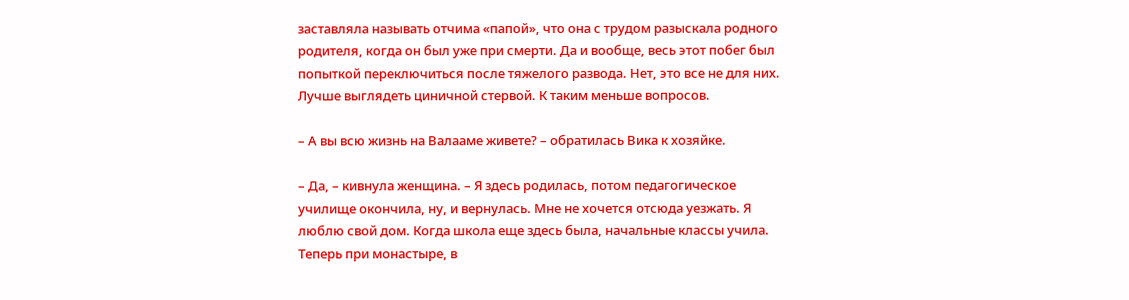заставляла называть отчима «папой», что она с трудом разыскала родного родителя, когда он был уже при смерти. Да и вообще, весь этот побег был попыткой переключиться после тяжелого развода. Нет, это все не для них. Лучше выглядеть циничной стервой. К таким меньше вопросов.

– А вы всю жизнь на Валааме живете? – обратилась Вика к хозяйке.

– Да, – кивнула женщина. – Я здесь родилась, потом педагогическое училище окончила, ну, и вернулась. Мне не хочется отсюда уезжать. Я люблю свой дом. Когда школа еще здесь была, начальные классы учила. Теперь при монастыре, в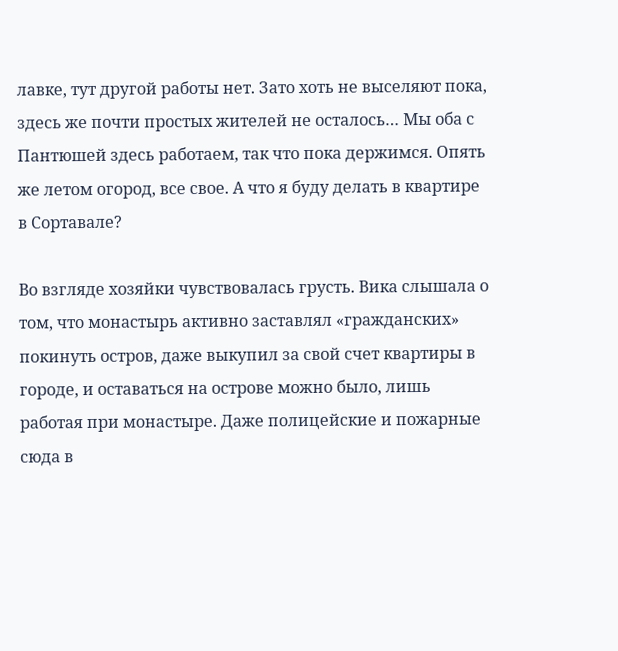лавке, тут другой работы нет. Зато хоть не выселяют пока, здесь же почти простых жителей не осталось… Мы оба с Пантюшей здесь работаем, так что пока держимся. Опять же летом огород, все свое. А что я буду делать в квартире в Сортавале?

Во взгляде хозяйки чувствовалась грусть. Вика слышала о том, что монастырь активно заставлял «гражданских» покинуть остров, даже выкупил за свой счет квартиры в городе, и оставаться на острове можно было, лишь работая при монастыре. Даже полицейские и пожарные сюда в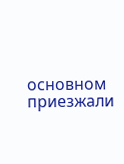основном приезжали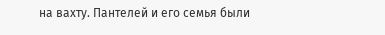на вахту. Пантелей и его семья были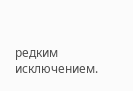редким исключением.